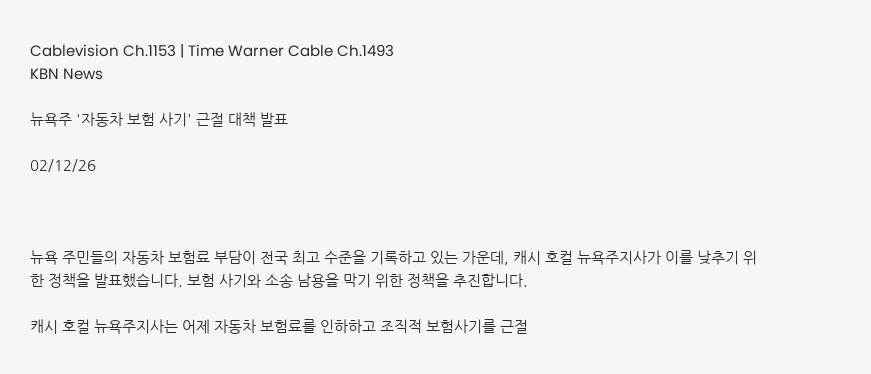Cablevision Ch.1153 | Time Warner Cable Ch.1493
KBN News

뉴욕주 '자동차 보험 사기' 근절 대책 발표

02/12/26



뉴욕 주민들의 자동차 보험료 부담이 전국 최고 수준을 기록하고 있는 가운데, 캐시 호컬 뉴욕주지사가 이를 낮추기 위한 정책을 발표했습니다. 보험 사기와 소송 남용을 막기 위한 정책을 추진합니다.

캐시 호컬 뉴욕주지사는 어제 자동차 보험료를 인하하고 조직적 보험사기를 근절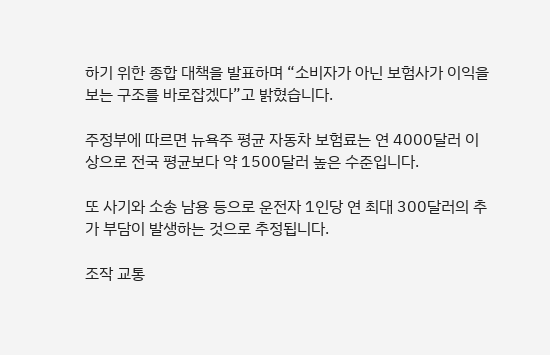하기 위한 종합 대책을 발표하며 “소비자가 아닌 보험사가 이익을 보는 구조를 바로잡겠다”고 밝혔습니다.

주정부에 따르면 뉴욕주 평균 자동차 보험료는 연 4000달러 이상으로 전국 평균보다 약 1500달러 높은 수준입니다.

또 사기와 소송 남용 등으로 운전자 1인당 연 최대 300달러의 추가 부담이 발생하는 것으로 추정됩니다.

조작 교통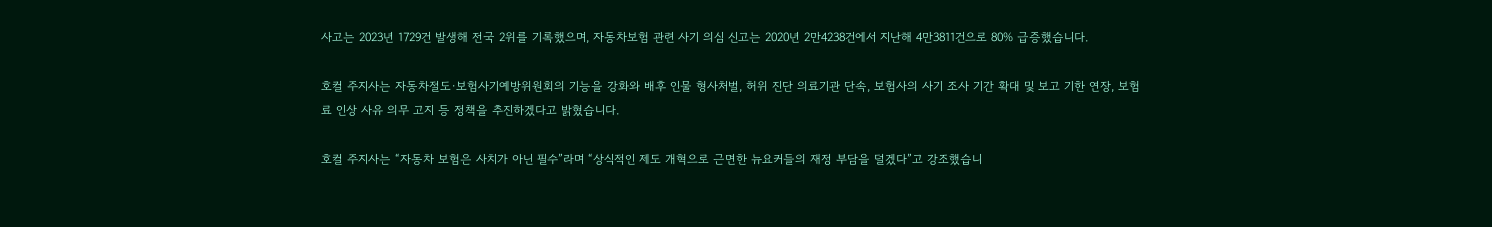사고는 2023년 1729건 발생해 전국 2위를 기록했으며, 자동차보험 관련 사기 의심 신고는 2020년 2만4238건에서 지난해 4만3811건으로 80% 급증했습니다.

호컬 주지사는 자동차절도·보험사기예방위원회의 기능을 강화와 배후 인물 형사처벌, 허위 진단 의료기관 단속, 보험사의 사기 조사 기간 확대 및 보고 기한 연장, 보험료 인상 사유 의무 고지 등 정책을 추진하겠다고 밝혔습니다.

호컬 주지사는 “자동차 보험은 사치가 아닌 필수”라며 “상식적인 제도 개혁으로 근면한 뉴요커들의 재정 부담을 덜겠다”고 강조했습니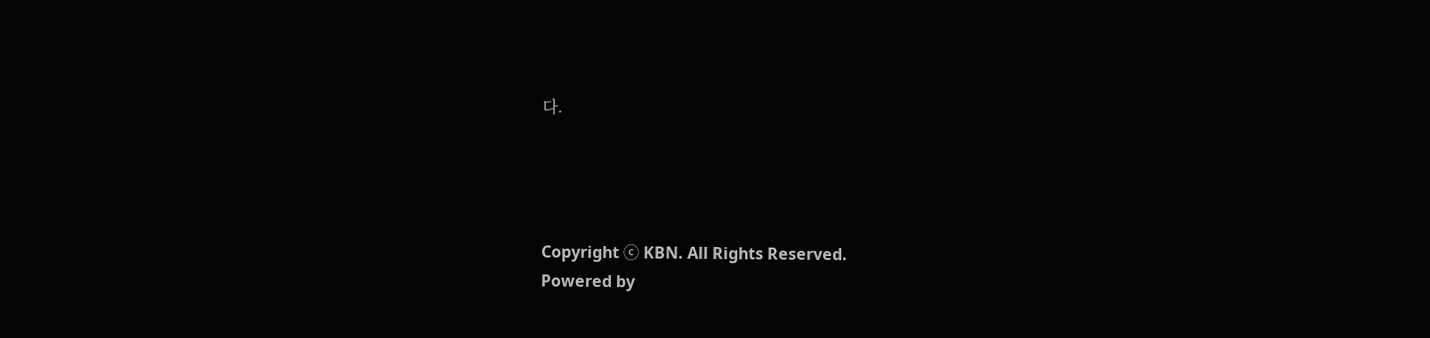다.




Copyright ⓒ KBN. All Rights Reserved.
Powered by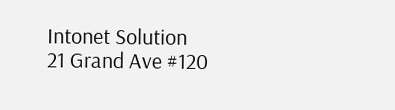Intonet Solution
21 Grand Ave #120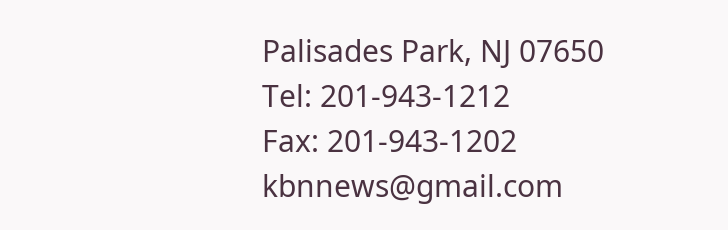Palisades Park, NJ 07650
Tel: 201-943-1212
Fax: 201-943-1202
kbnnews@gmail.com